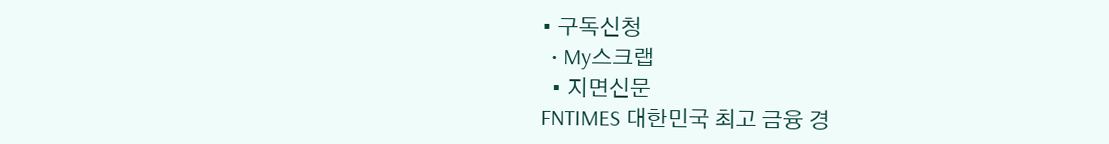• 구독신청
  • My스크랩
  • 지면신문
FNTIMES 대한민국 최고 금융 경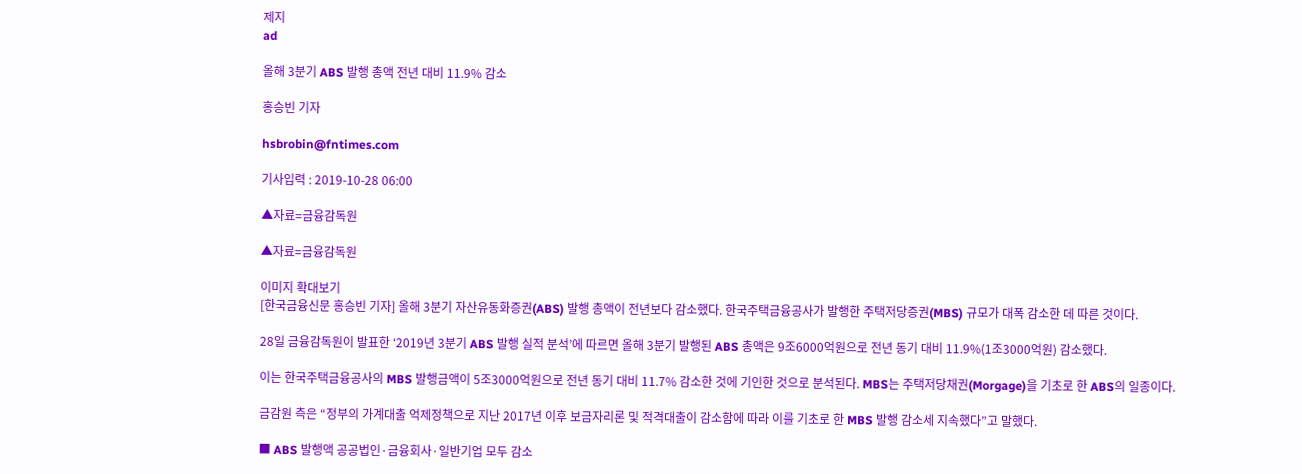제지
ad

올해 3분기 ABS 발행 총액 전년 대비 11.9% 감소

홍승빈 기자

hsbrobin@fntimes.com

기사입력 : 2019-10-28 06:00

▲자료=금융감독원

▲자료=금융감독원

이미지 확대보기
[한국금융신문 홍승빈 기자] 올해 3분기 자산유동화증권(ABS) 발행 총액이 전년보다 감소했다. 한국주택금융공사가 발행한 주택저당증권(MBS) 규모가 대폭 감소한 데 따른 것이다.

28일 금융감독원이 발표한 ‘2019년 3분기 ABS 발행 실적 분석’에 따르면 올해 3분기 발행된 ABS 총액은 9조6000억원으로 전년 동기 대비 11.9%(1조3000억원) 감소했다.

이는 한국주택금융공사의 MBS 발행금액이 5조3000억원으로 전년 동기 대비 11.7% 감소한 것에 기인한 것으로 분석된다. MBS는 주택저당채권(Morgage)을 기초로 한 ABS의 일종이다.

금감원 측은 “정부의 가계대출 억제정책으로 지난 2017년 이후 보금자리론 및 적격대출이 감소함에 따라 이를 기초로 한 MBS 발행 감소세 지속했다”고 말했다.

■ ABS 발행액 공공법인·금융회사·일반기업 모두 감소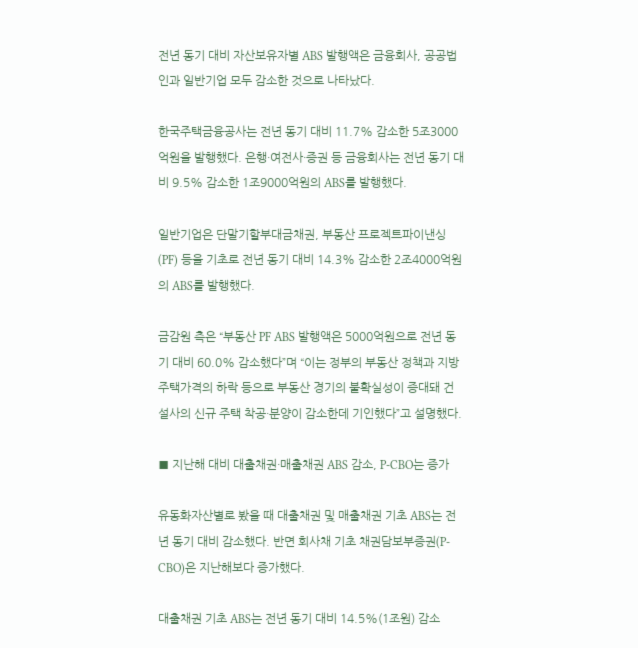전년 동기 대비 자산보유자별 ABS 발행액은 금융회사, 공공법인과 일반기업 모두 감소한 것으로 나타났다.

한국주택금융공사는 전년 동기 대비 11.7% 감소한 5조3000억원을 발행했다. 은행·여전사·증권 등 금융회사는 전년 동기 대비 9.5% 감소한 1조9000억원의 ABS를 발행했다.

일반기업은 단말기할부대금채권, 부동산 프로젝트파이낸싱(PF) 등을 기초로 전년 동기 대비 14.3% 감소한 2조4000억원의 ABS를 발행했다.

금감원 측은 “부동산 PF ABS 발행액은 5000억원으로 전년 동기 대비 60.0% 감소했다”며 “이는 정부의 부동산 정책과 지방 주택가격의 하락 등으로 부동산 경기의 불확실성이 증대돼 건설사의 신규 주택 착공·분양이 감소한데 기인했다”고 설명했다.

■ 지난해 대비 대출채권·매출채권 ABS 감소, P-CBO는 증가

유동화자산별로 봤을 때 대출채권 및 매출채권 기초 ABS는 전년 동기 대비 감소했다. 반면 회사채 기초 채권담보부증권(P-CBO)은 지난해보다 증가했다.

대출채권 기초 ABS는 전년 동기 대비 14.5%(1조원) 감소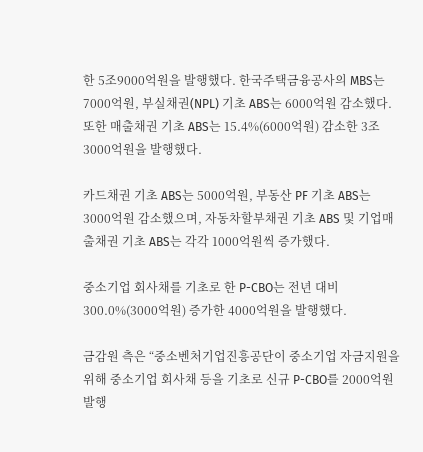한 5조9000억원을 발행했다. 한국주택금융공사의 MBS는 7000억원, 부실채권(NPL) 기초 ABS는 6000억원 감소했다. 또한 매출채권 기초 ABS는 15.4%(6000억원) 감소한 3조3000억원을 발행했다.

카드채권 기초 ABS는 5000억원, 부동산 PF 기초 ABS는 3000억원 감소했으며, 자동차할부채권 기초 ABS 및 기업매출채권 기초 ABS는 각각 1000억원씩 증가했다.

중소기업 회사채를 기초로 한 P-CBO는 전년 대비 300.0%(3000억원) 증가한 4000억원을 발행했다.

금감원 측은 “중소벤처기업진흥공단이 중소기업 자금지원을 위해 중소기업 회사채 등을 기초로 신규 P-CBO를 2000억원 발행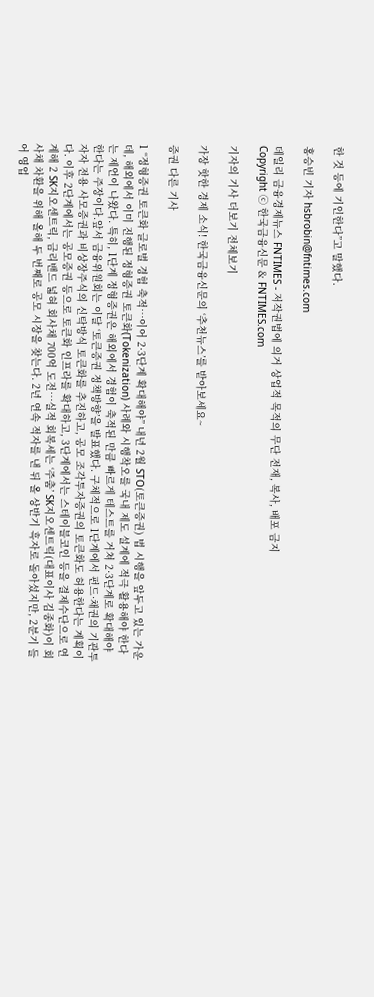한 것 등에 기인한다”고 말했다.

홍승빈 기자 hsbrobin@fntimes.com

데일리 금융경제뉴스 FNTIMES - 저작권법에 의거 상업적 목적의 무단 전재, 복사, 배포 금지
Copyright ⓒ 한국금융신문 & FNTIMES.com

기자의 기사 더보기 전체보기

가장 핫한 경제 소식! 한국금융신문의 ‘추천뉴스’를 받아보세요~

증권 다른 기사

1 “정형증권 토큰화 글로벌 경험 축적…이어 2·3단계 확대해야” 내년 2월 STO(토큰증권) 법 시행을 앞두고 있는 가운데, 해외에서 이미 진행된 정형증권 토큰화(Tokenization) 사례와 시행착오를 국내 제도 설계에 적극 활용해야 한다는 제언이 나왔다. 특히, 1단계 정형증권은 해외에서 경험이 축적된 만큼 빠르게 테스트를 거쳐 2·3단계로 확대해야 한다는 주장이다.앞서 금융위원회는 이달 ‘토큰증권 정책방향’을 발표했다. 구체적으로 1단계에서 펀드·채권의 기관투자자 전용 사모증권과 비상장주식의 신탁방식 토큰화를 추진하고, 공모 조각투자증권의 토큰화도 허용한다는 계획이다. 이후 2단계에서는 공모증권 등으로 토큰화 인프라를 확대하고, 3단계에서는 스테이블코인 등을 결제수단으로 연계해 2 SK지오센트릭, 금리밴드 넓혀 회사채 700억 도전…실적 회복세는 ‘주춤’ SK지오센트릭(대표이사 김종화)이 회사채 차환을 위해 올해 두 번째로 공모 시장을 찾는다. 2년 연속 적자를 낸 뒤 올 상반기 흑자로 돌아섰지만, 2분기 들어 영업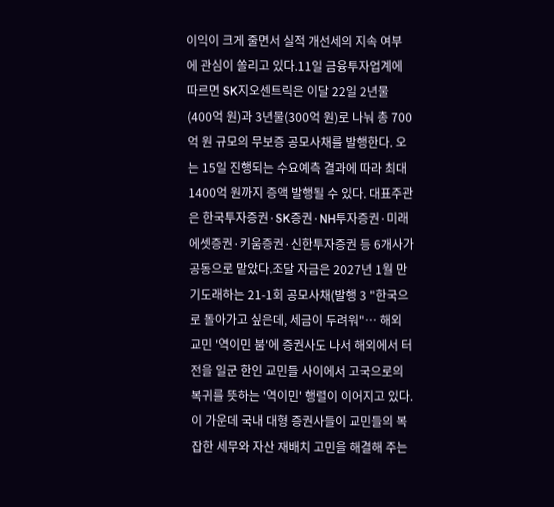이익이 크게 줄면서 실적 개선세의 지속 여부에 관심이 쏠리고 있다.11일 금융투자업계에 따르면 SK지오센트릭은 이달 22일 2년물(400억 원)과 3년물(300억 원)로 나눠 총 700억 원 규모의 무보증 공모사채를 발행한다. 오는 15일 진행되는 수요예측 결과에 따라 최대 1400억 원까지 증액 발행될 수 있다. 대표주관은 한국투자증권·SK증권·NH투자증권·미래에셋증권·키움증권·신한투자증권 등 6개사가 공동으로 맡았다.조달 자금은 2027년 1월 만기도래하는 21-1회 공모사채(발행 3 "한국으로 돌아가고 싶은데, 세금이 두려워"… 해외 교민 '역이민 붐'에 증권사도 나서 해외에서 터전을 일군 한인 교민들 사이에서 고국으로의 복귀를 뜻하는 '역이민' 행렬이 이어지고 있다. 이 가운데 국내 대형 증권사들이 교민들의 복잡한 세무와 자산 재배치 고민을 해결해 주는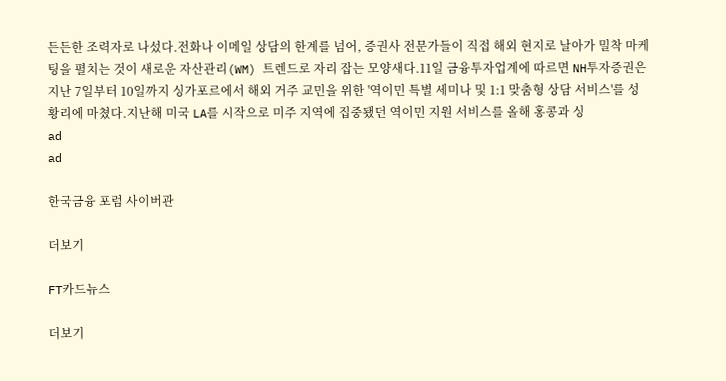든든한 조력자로 나섰다.전화나 이메일 상담의 한계를 넘어, 증권사 전문가들이 직접 해외 현지로 날아가 밀착 마케팅을 펼치는 것이 새로운 자산관리(WM) 트렌드로 자리 잡는 모양새다.11일 금융투자업계에 따르면 NH투자증권은 지난 7일부터 10일까지 싱가포르에서 해외 거주 교민을 위한 '역이민 특별 세미나 및 1:1 맞춤형 상담 서비스'를 성황리에 마쳤다.지난해 미국 LA를 시작으로 미주 지역에 집중됐던 역이민 지원 서비스를 올해 홍콩과 싱
ad
ad

한국금융 포럼 사이버관

더보기

FT카드뉴스

더보기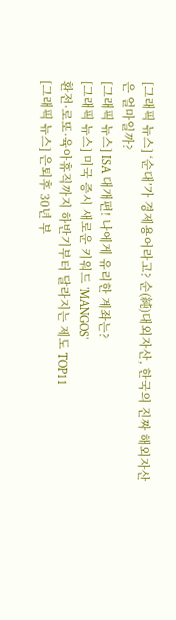[그래픽 뉴스] ‘순대’가 경제용어라고? 순(純)대외자산, 한국의 진짜 해외자산은 얼마일까?
[그래픽 뉴스] ISA 대개편! 나에게 유리한 계좌는?
[그래픽 뉴스] 미국 증시 새로운 키워드 'MANGOS'
환전·로또·육아휴직까지 하반기부터 달라지는 제도 TOP11
[그래픽 뉴스] 은퇴후 30년 부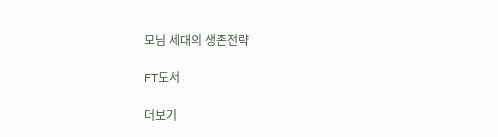모님 세대의 생존전략

FT도서

더보기